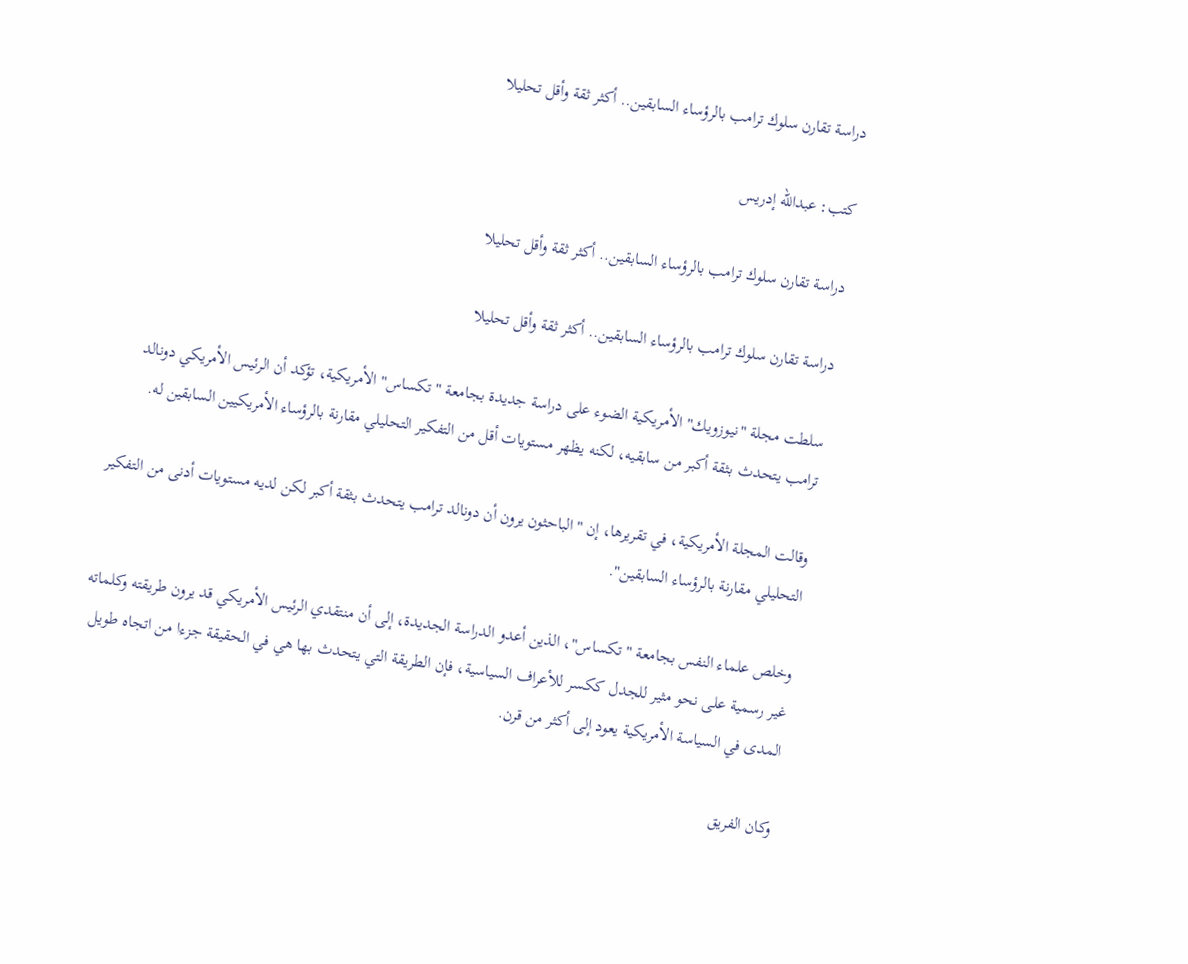دراسة تقارن سلوك ترامب بالرؤساء السابقين.. أكثر ثقة وأقل تحليلا

كتب: عبدالله إدريس

دراسة تقارن سلوك ترامب بالرؤساء السابقين.. أكثر ثقة وأقل تحليلا

دراسة تقارن سلوك ترامب بالرؤساء السابقين.. أكثر ثقة وأقل تحليلا

سلطت مجلة "نيوزويك" الأمريكية الضوء على دراسة جديدة بجامعة "تكساس" الأمريكية، تؤكد أن الرئيس الأمريكي دونالد ترامب يتحدث بثقة أكبر من سابقيه، لكنه يظهر مستويات أقل من التفكير التحليلي مقارنة بالرؤساء الأمريكيين السابقين له.

وقالت المجلة الأمريكية، في تقريرها، إن "الباحثون يرون أن دونالد ترامب يتحدث بثقة أكبر لكن لديه مستويات أدنى من التفكير التحليلي مقارنة بالرؤساء السابقين".

وخلص علماء النفس بجامعة "تكساس"، الذين أعدو الدراسة الجديدة، إلى أن منتقدي الرئيس الأمريكي قد يرون طريقته وكلماته غير رسمية على نحو مثير للجدل ككسر للأعراف السياسية، فإن الطريقة التي يتحدث بها هي في الحقيقة جزءا من اتجاه طويل المدى في السياسة الأمريكية يعود إلى أكثر من قرن.

وكان الفريق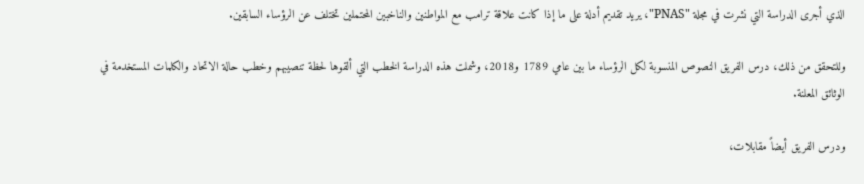الذي أجرى الدراسة التي نشرت في مجلة "PNAS"، يريد تقديم أدلة على ما إذا كانت علاقة ترامب مع المواطنين والناخبين المحتملين تختلف عن الرؤساء السابقين.

وللتحقق من ذلك، درس الفريق النصوص المنسوبة لكل الرؤساء ما بين عامي 1789 و2018، وشملت هذه الدراسة الخطب التي ألقوها لحظة تنصيبهم وخطب حالة الاتحاد والكلمات المستخدمة في الوثائق المعلنة.

ودرس الفريق أيضاً مقابلات،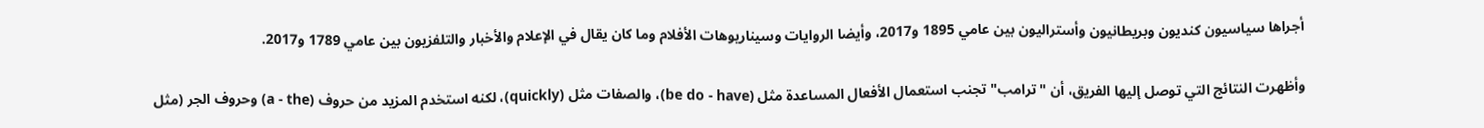أجراها سياسيون كنديون وبريطانيون وأستراليون بين عامي 1895 و2017، وأيضا الروايات وسيناريوهات الأفلام وما كان يقال في الإعلام والأخبار والتلفزيون بين عامي 1789 و2017.

وأظهرت النتائج التي توصل إليها الفريق، أن "ترامب" تجنب استعمال الأفعال المساعدة مثل (be do - have)، والصفات مثل (quickly)، لكنه استخدم المزيد من حروف (a - the) وحروف الجر (مثل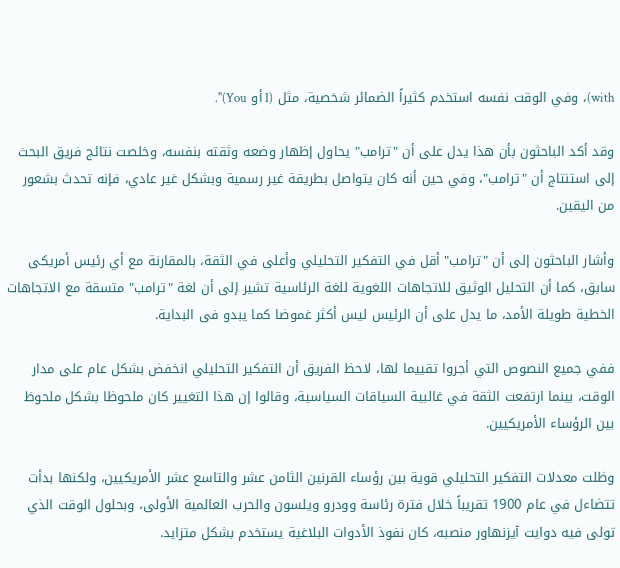with)، وفي الوقت نفسه استخدم كثيراً الضمائر شخصية، مثل (I أو You)".

وقد أكد الباحثون بأن هذا يدل على أن "ترامب" يحاول إظهار وضعه وثقته بنفسه، وخلصت نتائج فريق البحث إلى استنتاج أن "ترامب"، وفي حين أنه كان يتواصل بطريقة غير رسمية وبشكل غير عادي، فإنه تحدث بشعور من اليقين.

وأشار الباحثون إلى أن "ترامب" أقل في التفكير التحليلي وأعلى في الثقة، بالمقارنة مع أي رئيس أمريكى سابق، كما أن التحليل الوثيق للاتجاهات اللغوية للغة الرئاسية تشير إلى أن لغة "ترامب" متسقة مع الاتجاهات الخطية طويلة الأمد، ما يدل على أن الرئيس ليس أكثر غموضا كما يبدو فى البداية.

ففي جميع النصوص التي أجروا تقييما لها، لاحظ الفريق أن التفكير التحليلي انخفض بشكل عام على مدار الوقت، بينما ارتفعت الثقة في غالبية السياقات السياسية، وقالوا إن هذا التغيير كان ملحوظا بشكل ملحوظ بين الرؤساء الأمريكيين.

وظلت معدلات التفكير التحليلي قوية بين رؤساء القرنين الثامن عشر والتاسع عشر الأمريكيين، ولكنها بدأت تتضاءل في عام 1900 تقريباً خلال فترة رئاسة وودرو ويلسون والحرب العالمية الأولى، وبحلول الوقت الذي تولى فيه دوايت آيزنهاور منصبه، كان نفوذ الأدوات البلاغية يستخدم بشكل متزايد.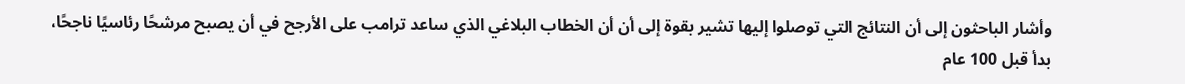وأشار الباحثون إلى أن النتائج التي توصلوا إليها تشير بقوة إلى أن أن الخطاب البلاغي الذي ساعد ترامب على الأرجح في أن يصبح مرشحًا رئاسيًا ناجحًا، بدأ قبل 100 عام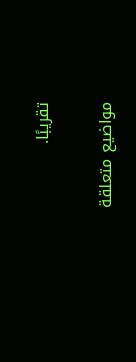تقريبًا.


مواضيع متعلقة